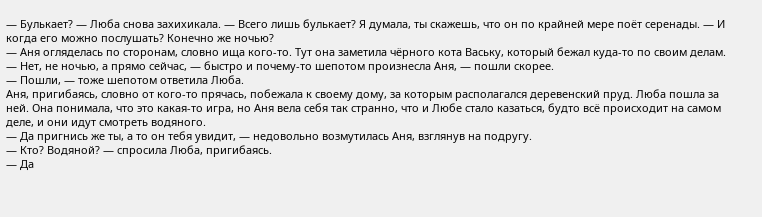— Булькает? — Люба снова захихикала. — Всего лишь булькает? Я думала, ты скажешь, что он по крайней мере поёт серенады. — И когда его можно послушать? Конечно же ночью?
— Аня огляделась по сторонам, словно ища кого-то. Тут она заметила чёрного кота Ваську, который бежал куда-то по своим делам.
— Нет, не ночью, а прямо сейчас, — быстро и почему-то шепотом произнесла Аня, — пошли скорее.
— Пошли, — тоже шепотом ответила Люба.
Аня, пригибаясь, словно от кого-то прячась, побежала к своему дому, за которым располагался деревенский пруд. Люба пошла за ней. Она понимала, что это какая-то игра, но Аня вела себя так странно, что и Любе стало казаться, будто всё происходит на самом деле, и они идут смотреть водяного.
— Да пригнись же ты, а то он тебя увидит, — недовольно возмутилась Аня, взглянув на подругу.
— Кто? Водяной? — спросила Люба, пригибаясь.
— Да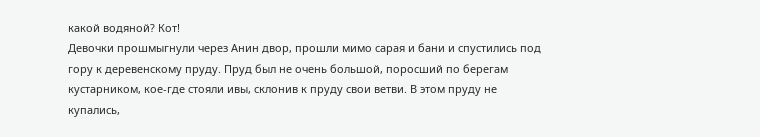какой водяной? Кот!
Девочки прошмыгнули через Анин двор, прошли мимо сарая и бани и спустились под гору к деревенскому пруду. Пруд был не очень большой, поросший по берегам кустарником, кое-где стояли ивы, склонив к пруду свои ветви. В этом пруду не купались,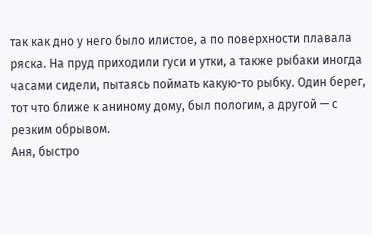так как дно у него было илистое, а по поверхности плавала ряска. На пруд приходили гуси и утки, а также рыбаки иногда часами сидели, пытаясь поймать какую-то рыбку. Один берег, тот что ближе к аниному дому, был пологим, а другой — с резким обрывом.
Аня, быстро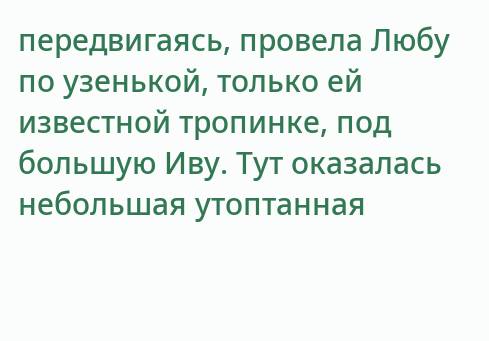передвигаясь, провела Любу по узенькой, только ей известной тропинке, под большую Иву. Тут оказалась небольшая утоптанная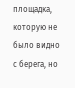площадка, которую не было видно с берега, но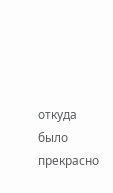откуда было прекрасно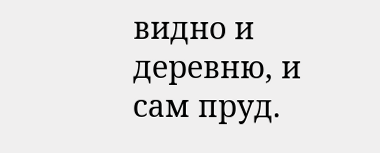видно и деревню, и сам пруд.